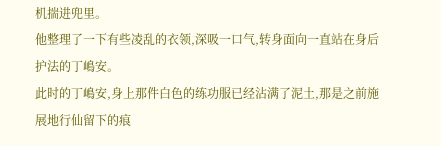机揣进兜里。
他整理了一下有些凌乱的衣领,深吸一口气,转身面向一直站在身后护法的丁嶋安。
此时的丁嶋安,身上那件白色的练功服已经沾满了泥土,那是之前施展地行仙留下的痕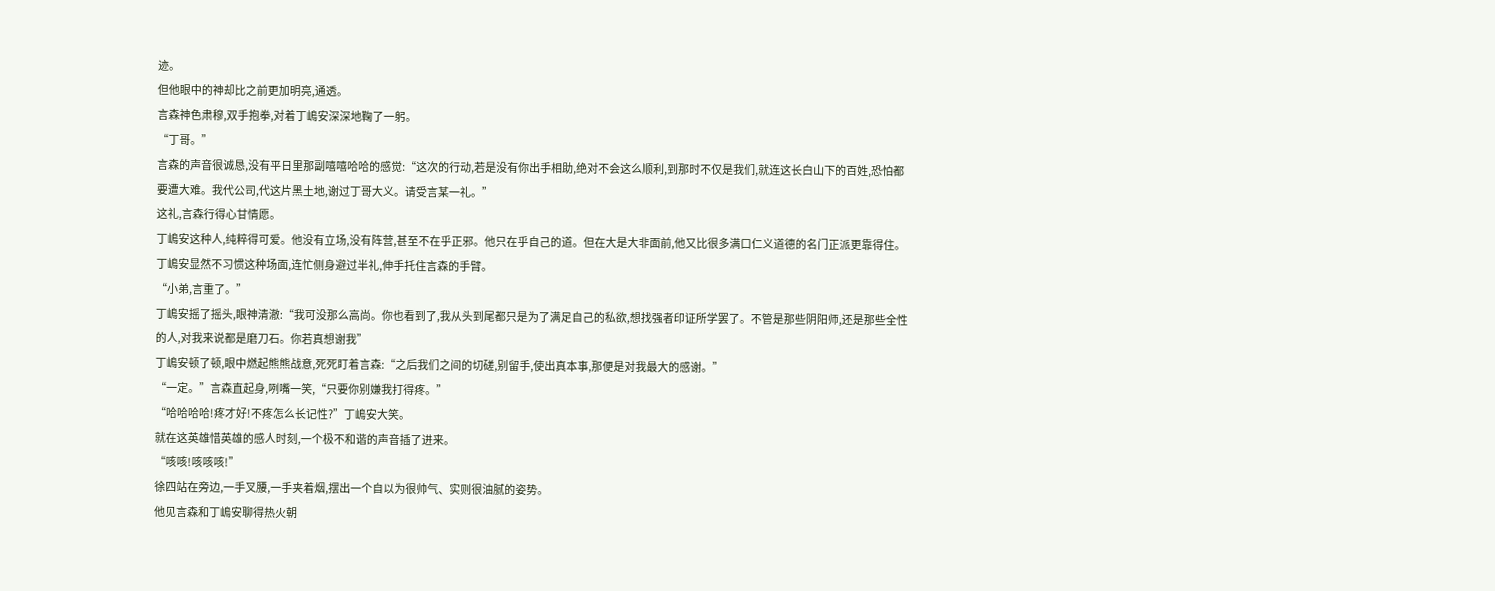迹。
但他眼中的神却比之前更加明亮,通透。
言森神色肃穆,双手抱拳,对着丁嶋安深深地鞠了一躬。
“丁哥。”
言森的声音很诚恳,没有平日里那副嘻嘻哈哈的感觉:“这次的行动,若是没有你出手相助,绝对不会这么顺利,到那时不仅是我们,就连这长白山下的百姓,恐怕都要遭大难。我代公司,代这片黑土地,谢过丁哥大义。请受言某一礼。”
这礼,言森行得心甘情愿。
丁嶋安这种人,纯粹得可爱。他没有立场,没有阵营,甚至不在乎正邪。他只在乎自己的道。但在大是大非面前,他又比很多满口仁义道德的名门正派更靠得住。
丁嶋安显然不习惯这种场面,连忙侧身避过半礼,伸手托住言森的手臂。
“小弟,言重了。”
丁嶋安摇了摇头,眼神清澈:“我可没那么高尚。你也看到了,我从头到尾都只是为了满足自己的私欲,想找强者印证所学罢了。不管是那些阴阳师,还是那些全性的人,对我来说都是磨刀石。你若真想谢我”
丁嶋安顿了顿,眼中燃起熊熊战意,死死盯着言森:“之后我们之间的切磋,别留手,使出真本事,那便是对我最大的感谢。”
“一定。”言森直起身,咧嘴一笑,“只要你别嫌我打得疼。”
“哈哈哈哈!疼才好!不疼怎么长记性?”丁嶋安大笑。
就在这英雄惜英雄的感人时刻,一个极不和谐的声音插了进来。
“咳咳!咳咳咳!”
徐四站在旁边,一手叉腰,一手夹着烟,摆出一个自以为很帅气、实则很油腻的姿势。
他见言森和丁嶋安聊得热火朝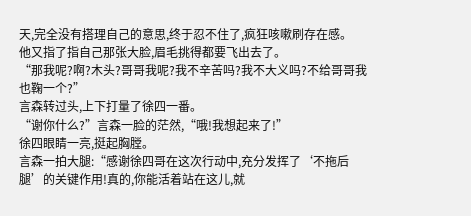天,完全没有搭理自己的意思,终于忍不住了,疯狂咳嗽刷存在感。
他又指了指自己那张大脸,眉毛挑得都要飞出去了。
“那我呢?啊?木头?哥哥我呢?我不辛苦吗?我不大义吗?不给哥哥我也鞠一个?”
言森转过头,上下打量了徐四一番。
“谢你什么?”言森一脸的茫然,“哦!我想起来了!”
徐四眼睛一亮,挺起胸膛。
言森一拍大腿:“感谢徐四哥在这次行动中,充分发挥了‘不拖后腿’的关键作用!真的,你能活着站在这儿,就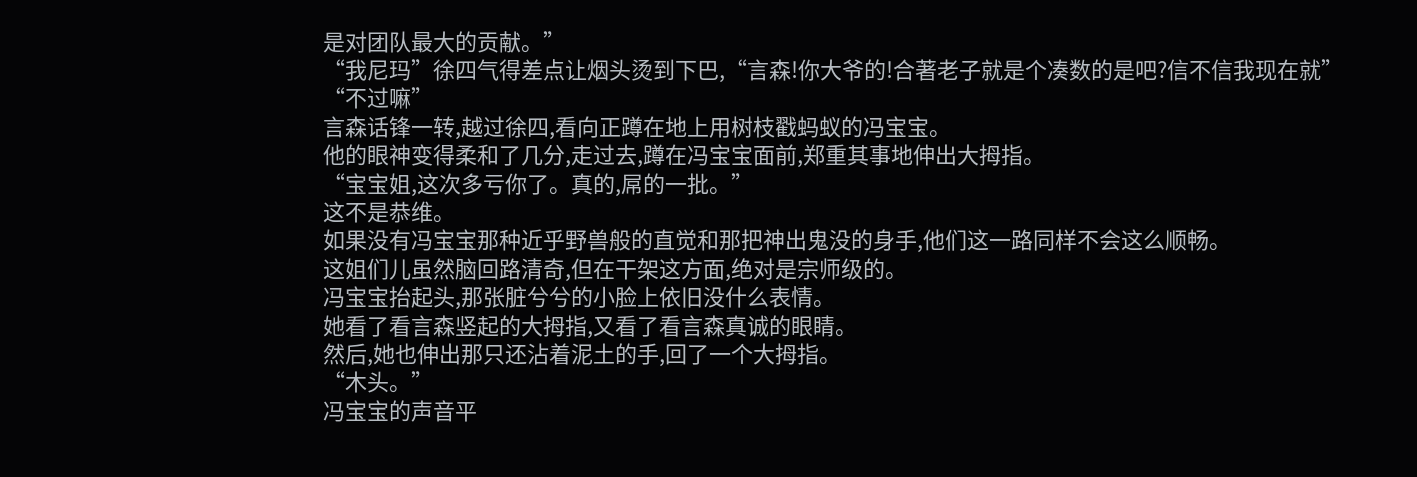是对团队最大的贡献。”
“我尼玛”徐四气得差点让烟头烫到下巴,“言森!你大爷的!合著老子就是个凑数的是吧?信不信我现在就”
“不过嘛”
言森话锋一转,越过徐四,看向正蹲在地上用树枝戳蚂蚁的冯宝宝。
他的眼神变得柔和了几分,走过去,蹲在冯宝宝面前,郑重其事地伸出大拇指。
“宝宝姐,这次多亏你了。真的,屌的一批。”
这不是恭维。
如果没有冯宝宝那种近乎野兽般的直觉和那把神出鬼没的身手,他们这一路同样不会这么顺畅。
这姐们儿虽然脑回路清奇,但在干架这方面,绝对是宗师级的。
冯宝宝抬起头,那张脏兮兮的小脸上依旧没什么表情。
她看了看言森竖起的大拇指,又看了看言森真诚的眼睛。
然后,她也伸出那只还沾着泥土的手,回了一个大拇指。
“木头。”
冯宝宝的声音平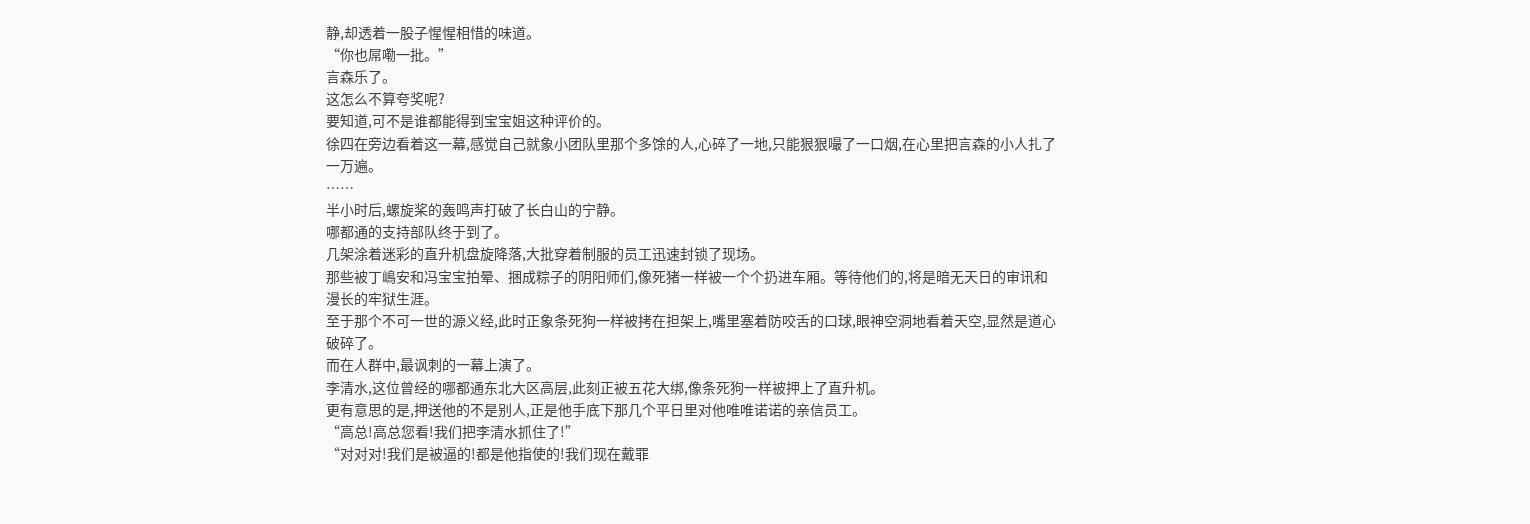静,却透着一股子惺惺相惜的味道。
“你也屌嘞一批。”
言森乐了。
这怎么不算夸奖呢?
要知道,可不是谁都能得到宝宝姐这种评价的。
徐四在旁边看着这一幕,感觉自己就象小团队里那个多馀的人,心碎了一地,只能狠狠嘬了一口烟,在心里把言森的小人扎了一万遍。
……
半小时后,螺旋桨的轰鸣声打破了长白山的宁静。
哪都通的支持部队终于到了。
几架涂着迷彩的直升机盘旋降落,大批穿着制服的员工迅速封锁了现场。
那些被丁嶋安和冯宝宝拍晕、捆成粽子的阴阳师们,像死猪一样被一个个扔进车厢。等待他们的,将是暗无天日的审讯和漫长的牢狱生涯。
至于那个不可一世的源义经,此时正象条死狗一样被拷在担架上,嘴里塞着防咬舌的口球,眼神空洞地看着天空,显然是道心破碎了。
而在人群中,最讽刺的一幕上演了。
李清水,这位曾经的哪都通东北大区高层,此刻正被五花大绑,像条死狗一样被押上了直升机。
更有意思的是,押送他的不是别人,正是他手底下那几个平日里对他唯唯诺诺的亲信员工。
“高总!高总您看!我们把李清水抓住了!”
“对对对!我们是被逼的!都是他指使的!我们现在戴罪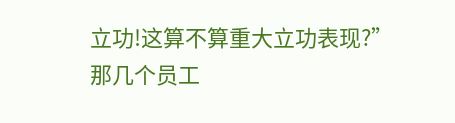立功!这算不算重大立功表现?”
那几个员工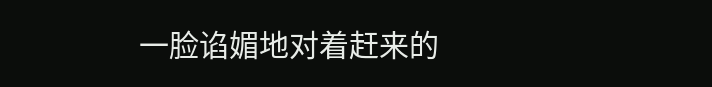一脸谄媚地对着赶来的